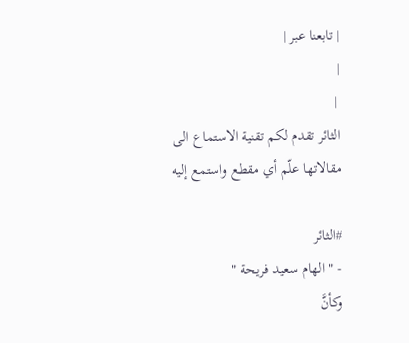| تابعنا عبر |
|
 |
الثائر تقدم لكم تقنية الاستماع الى مقالاتها علّم أي مقطع واستمع إليه

#الثائر
- " الهام سعيد فريحة "
وكأنَّ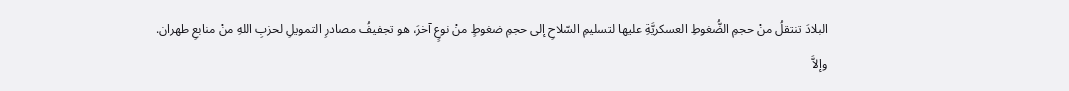البلادَ تنتقلُ منْ حجمِ الضُّغوطِ العسكريَّةِ عليها لتسليمِ السّلاحِ إلى حجمِ ضغوطٍ منْ نوعٍ آخرَ، هو تجفيفُ مصادرِ التمويلِ لحزبِ اللهِ منْ منابعِ طهران.
وإلاَّ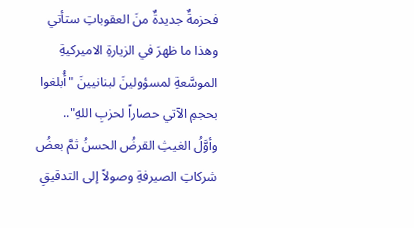فحزمةٌ جديدةٌ منَ العقوباتِ ستأتي وهذا ما ظهرَ في الزيارةِ الاميركيةِ الموسَّعةِ لمسؤولينَ لبنانيينَ "أُبلغوا بحجمِ الآتي حصاراً لحزبِ اللهِ"..
وأوَّلُ الغيثِ القرضُ الحسنُ ثمَّ بعضُ شركاتِ الصيرفةِ وصولاً إلى التدقيقِ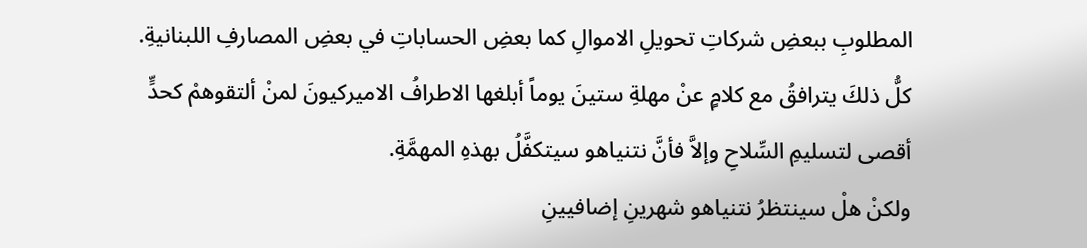المطلوبِ ببعضِ شركاتِ تحويلِ الاموالِ كما بعضِ الحساباتِ في بعضِ المصارفِ اللبنانيةِ.
كلُّ ذلكَ يترافقُ مع كلامٍ عنْ مهلةِ ستينَ يوماً أبلغها الاطرافُ الاميركيونَ لمنْ ألتقوهمْ كحدٍّ أقصى لتسليمِ السِّلاحِ وإلاَّ فأنَّ نتنياهو سيتكفَّلُ بهذهِ المهمَّةِ.
ولكنْ هلْ سينتظرُ نتنياهو شهرينِ إضافيينِ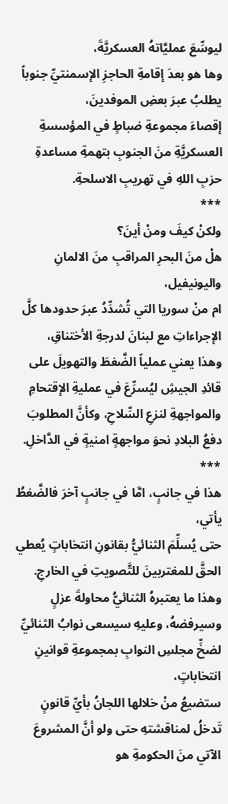ليوسِّعَ عمليَّاتهُ العسكريَّةَ،
وها هو بعدَ إقامةِ الحاجزِ الإسمنتيِّ جنوباً يطلبُ عبرَ بعضِ الموفدينَ،
إقصاءَ مجموعةِ ضباطٍ في المؤسسةِ العسكريَّةِ منَ الجنوبِ بتهمةِ مساعدةِ حزبِ اللهِ في تهريبِ الاسلحةِ.
***
ولكنْ كيفَ ومنْ أينَ؟
هلْ منَ البحرِ المراقبِ منَ الالمانِ واليونيفيل،
ام منْ سوريا التي تُشدِّدُ عبرَ حدودها كلَّ الإجراءاتِ مع لبنانَ لدرجةِ الأختناقِ،
وهذا يعني عملياً الضَّغطَ والتهويلَ على قائدِ الجيشِ ليُسرِّعَ في عمليةِ الإقتحامِ والمواجهةِ لنزعِ السِّلاحِ، وكأنَّ المطلوبَ دفعُ البلادِ نحوَ مواجهةٍ امنيةٍ في الدَّاخلِ.
***
هذا في جانبٍ، امَّا في جانبٍ آخرَ فالضَّغطُ يأتي،
حتى يُسلِّمَ الثنائيُّ بقانونِ انتخاباتٍ يُعطي الحقَّ للمغتربينَ للتَّصويتِ في الخارجِ.
وهذا ما يعتبرهُ الثنائيُّ محاولةَ عزلٍ وسيرفضهُ، وعليهِ سيسعى نوابُ الثنائيِّ لضخِّ مجلسِ النوابِ بمجموعةِ قوانينِ انتخاباتٍ،
ستضيعُ منْ خلالها اللجانُ بأيِّ قانونٍ تَدخلُ لمناقشتهِ حتى ولو أنَّ المشروعَ الآتي منَ الحكومةِ هو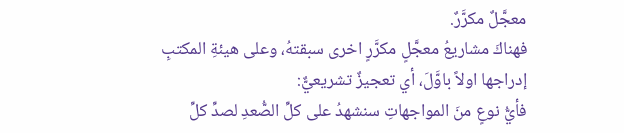معجَّلٌ مكرَّرٌ.
فهناكَ مشاريعُ معجَّلٍ مكرَّرٍ اخرى سبقتهُ، وعلى هيئةِ المكتبِ إدراجها اولاً باوَّلَ، أي تعجيزٌ تشريعيٌّ:
فأيُّ نوعٍ منَ المواجهاتِ سنشهدُ على كلِّ الصُّعدِ لصدِّ كلِّ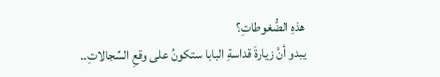هذهِ الضُّغوطاتِ؟
يبدو أنَّ زيارةَ قداسةِ البابا ستكونُ على وقعِ السِّجالاتِ..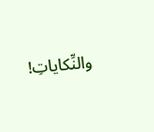والنِّكاياتِ!